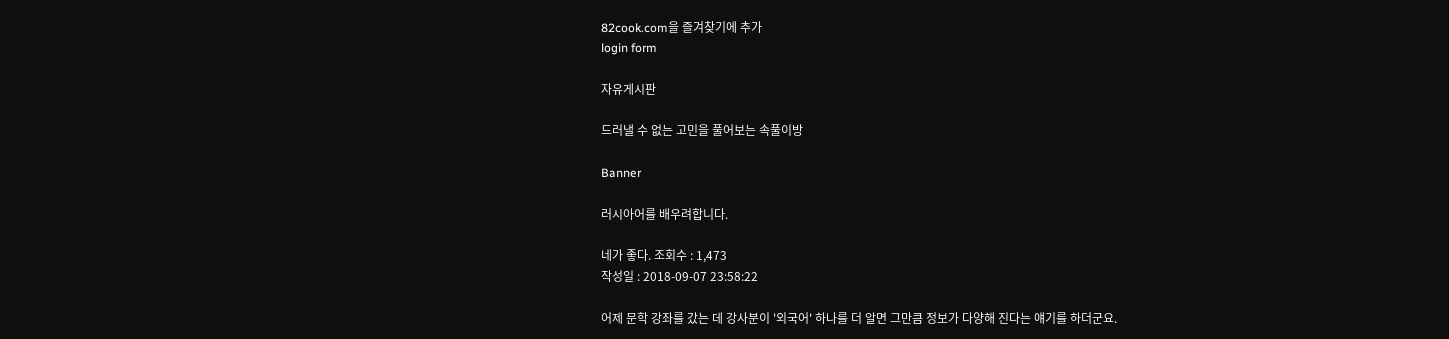82cook.com을 즐겨찾기에 추가
login form

자유게시판

드러낼 수 없는 고민을 풀어보는 속풀이방

Banner

러시아어를 배우려합니다.

네가 좋다. 조회수 : 1,473
작성일 : 2018-09-07 23:58:22

어제 문학 강좌를 갔는 데 강사분이 '외국어' 하나를 더 알면 그만큼 정보가 다양해 진다는 얘기를 하더군요.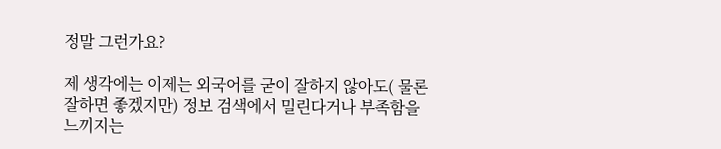정말 그런가요?

제 생각에는 이제는 외국어를 굳이 잘하지 않아도( 물론 잘하면 좋겠지만) 정보 검색에서 밀린다거나 부족함을 느끼지는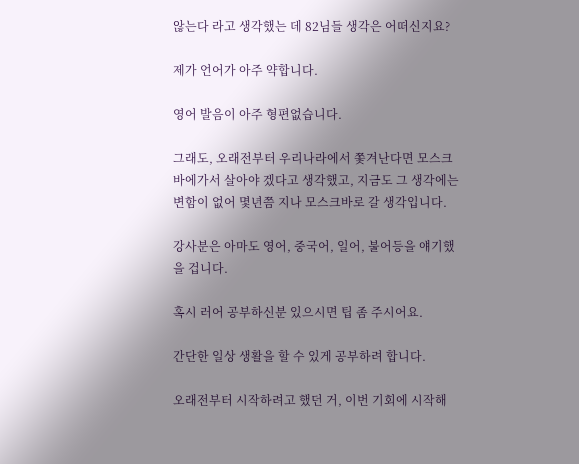않는다 라고 생각했는 데 82님들 생각은 어떠신지요?

제가 언어가 아주 약합니다.

영어 발음이 아주 형편없습니다.

그래도, 오래전부터 우리나라에서 쫓겨난다면 모스크바에가서 살아야 겠다고 생각했고, 지금도 그 생각에는 변함이 없어 몇년쯤 지나 모스크바로 갈 생각입니다.

강사분은 아마도 영어, 중국어, 일어, 불어등을 얘기했을 겁니다.

혹시 러어 공부하신분 있으시면 팁 좀 주시어요.

간단한 일상 생활을 할 수 있게 공부하려 합니다.

오래전부터 시작하려고 했던 거, 이번 기회에 시작해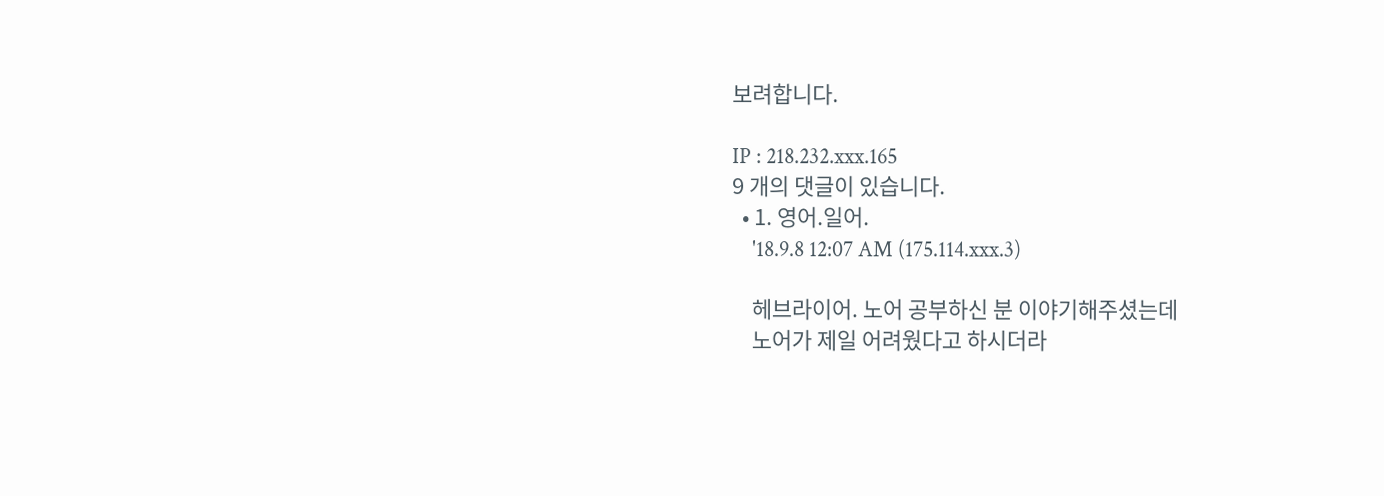보려합니다.

IP : 218.232.xxx.165
9 개의 댓글이 있습니다.
  • 1. 영어.일어.
    '18.9.8 12:07 AM (175.114.xxx.3)

    헤브라이어. 노어 공부하신 분 이야기해주셨는데
    노어가 제일 어려웠다고 하시더라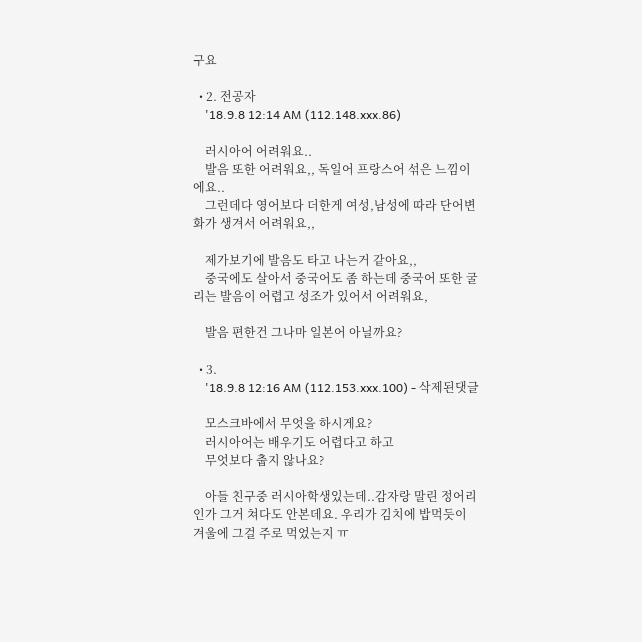구요

  • 2. 전공자
    '18.9.8 12:14 AM (112.148.xxx.86)

    러시아어 어려워요..
    발음 또한 어려워요,, 독일어 프랑스어 섞은 느낌이에요..
    그런데다 영어보다 더한게 여성,남성에 따라 단어변화가 생겨서 어려워요,,

    제가보기에 발음도 타고 나는거 같아요,,
    중국에도 살아서 중국어도 좀 하는데 중국어 또한 굴리는 발음이 어렵고 성조가 있어서 어려워요,

    발음 편한건 그나마 일본어 아닐까요?

  • 3.
    '18.9.8 12:16 AM (112.153.xxx.100) - 삭제된댓글

    모스크바에서 무엇을 하시게요?
    러시아어는 배우기도 어렵다고 하고
    무엇보다 춥지 않나요?

    아들 친구중 러시아학생있는데..감자랑 말린 정어리인가 그거 쳐다도 안본데요. 우리가 김치에 밥먹듯이 겨울에 그걸 주로 먹었는지 ㅠ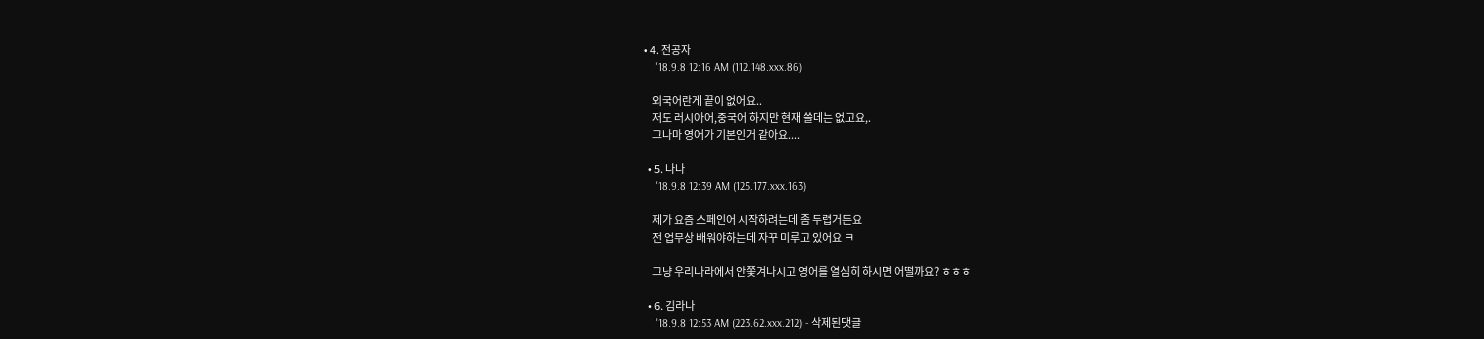• 4. 전공자
    '18.9.8 12:16 AM (112.148.xxx.86)

    외국어란게 끝이 없어요..
    저도 러시아어,중국어 하지만 현재 쓸데는 없고요,.
    그나마 영어가 기본인거 같아요....

  • 5. 나나
    '18.9.8 12:39 AM (125.177.xxx.163)

    제가 요즘 스페인어 시작하려는데 좀 두렵거든요
    전 업무상 배워야하는데 자꾸 미루고 있어요 ㅋ

    그냥 우리나라에서 안쫓겨나시고 영어를 열심히 하시면 어떨까요? ㅎㅎㅎ

  • 6. 김라나
    '18.9.8 12:53 AM (223.62.xxx.212) - 삭제된댓글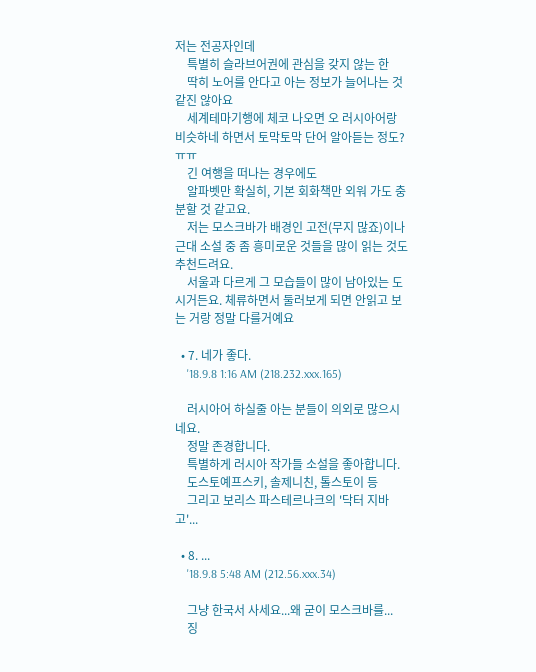저는 전공자인데
    특별히 슬라브어권에 관심을 갖지 않는 한
    딱히 노어를 안다고 아는 정보가 늘어나는 것 같진 않아요
    세계테마기행에 체코 나오면 오 러시아어랑 비슷하네 하면서 토막토막 단어 알아듣는 정도? ㅠㅠ
    긴 여행을 떠나는 경우에도
    알파벳만 확실히, 기본 회화책만 외워 가도 충분할 것 같고요.
    저는 모스크바가 배경인 고전(무지 많죠)이나 근대 소설 중 좀 흥미로운 것들을 많이 읽는 것도 추천드려요.
    서울과 다르게 그 모습들이 많이 남아있는 도시거든요. 체류하면서 둘러보게 되면 안읽고 보는 거랑 정말 다를거예요

  • 7. 네가 좋다.
    '18.9.8 1:16 AM (218.232.xxx.165)

    러시아어 하실줄 아는 분들이 의외로 많으시네요.
    정말 존경합니다.
    특별하게 러시아 작가들 소설을 좋아합니다.
    도스토예프스키, 솔제니친, 톨스토이 등
    그리고 보리스 파스테르나크의 '닥터 지바고'...

  • 8. ...
    '18.9.8 5:48 AM (212.56.xxx.34)

    그냥 한국서 사세요...왜 굳이 모스크바를...
    징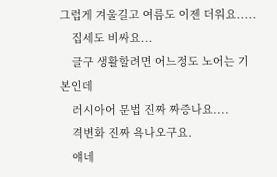그럽게 겨울길고 여름도 이젠 더워요.....
    집세도 비싸요...
    글구 생활할려면 어느정도 노어는 기본인데
    러시아어 문법 진짜 짜증나요....
    격변화 진짜 욕나오구요.
    얘네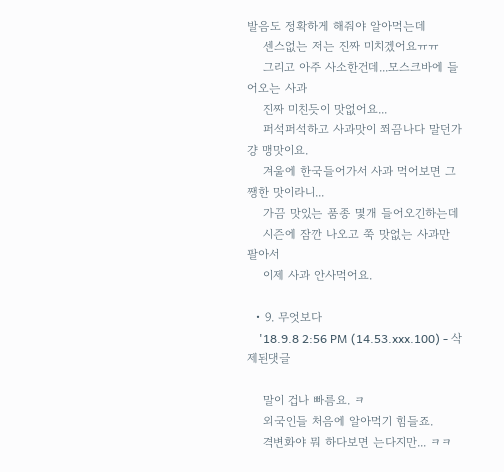발음도 정확하게 해줘야 알아먹는데
    센스없는 저는 진짜 미치겠어요ㅠㅠ
    그리고 아주 사소한건데...모스크바에 들어오는 사과
    진짜 미친듯이 맛없어요...
    퍼석퍼석하고 사과맛이 쬐끔나다 말던가 걍 맹맛이요.
    겨울에 한국들어가서 사과 먹어보면 그 쨍한 맛이라니...
    가끔 맛있는 품종 몇개 들어오긴하는데
    시즌에 잠깐 나오고 쭉 맛없는 사과만 팔아서
    이제 사과 안사먹어요.

  • 9. 무엇보다
    '18.9.8 2:56 PM (14.53.xxx.100) - 삭제된댓글

    말이 겁나 빠름요. ㅋ
    외국인들 처음에 알아먹기 힘들죠.
    격변화야 뭐 하다보면 는다지만... ㅋㅋ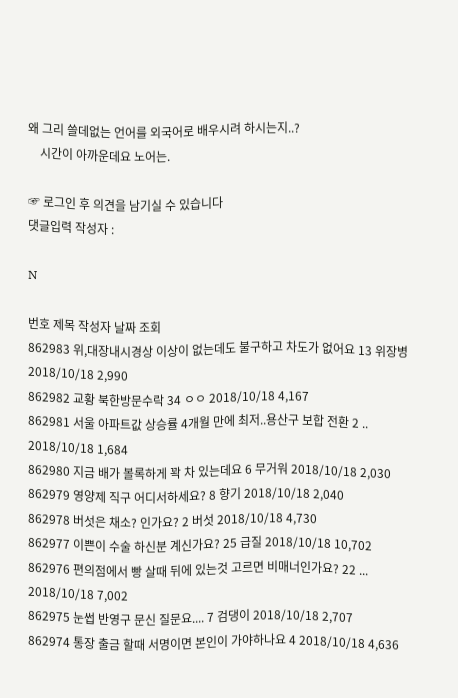왜 그리 쓸데없는 언어를 외국어로 배우시려 하시는지..?
    시간이 아까운데요 노어는.

☞ 로그인 후 의견을 남기실 수 있습니다
댓글입력 작성자 :

N

번호 제목 작성자 날짜 조회
862983 위,대장내시경상 이상이 없는데도 불구하고 차도가 없어요 13 위장병 2018/10/18 2,990
862982 교황 북한방문수락 34 ㅇㅇ 2018/10/18 4,167
862981 서울 아파트값 상승률 4개월 만에 최저..용산구 보합 전환 2 .. 2018/10/18 1,684
862980 지금 배가 볼록하게 꽉 차 있는데요 6 무거워 2018/10/18 2,030
862979 영양제 직구 어디서하세요? 8 향기 2018/10/18 2,040
862978 버섯은 채소? 인가요? 2 버섯 2018/10/18 4,730
862977 이쁜이 수술 하신분 계신가요? 25 급질 2018/10/18 10,702
862976 편의점에서 빵 살때 뒤에 있는것 고르면 비매너인가요? 22 ... 2018/10/18 7,002
862975 눈썹 반영구 문신 질문요.... 7 검댕이 2018/10/18 2,707
862974 통장 출금 할때 서명이면 본인이 가야하나요 4 2018/10/18 4,636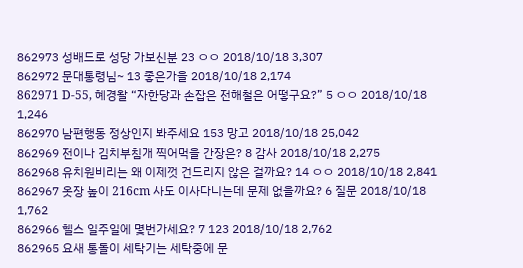862973 성배드로 성당 가보신분 23 ㅇㅇ 2018/10/18 3,307
862972 문대통령님~ 13 좋은가을 2018/10/18 2,174
862971 D-55, 혜경왈 “자한당과 손잡은 전해철은 어떻구요?” 5 ㅇㅇ 2018/10/18 1,246
862970 남편행동 정상인지 봐주세요 153 망고 2018/10/18 25,042
862969 전이나 김치부침개 찍어먹을 간장은? 8 감사 2018/10/18 2,275
862968 유치원비리는 왜 이제껏 건드리지 않은 걸까요? 14 ㅇㅇ 2018/10/18 2,841
862967 옷장 높이 216cm 사도 이사다니는데 문제 없을까요? 6 질문 2018/10/18 1,762
862966 헬스 일주일에 몇번가세요? 7 123 2018/10/18 2,762
862965 요새 통돌이 세탁기는 세탁중에 문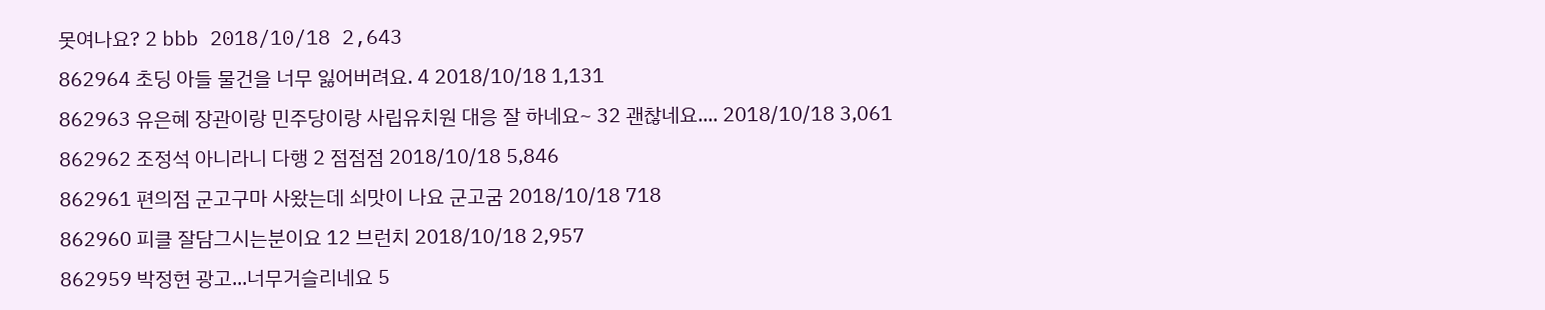못여나요? 2 bbb 2018/10/18 2,643
862964 초딩 아들 물건을 너무 잃어버려요. 4 2018/10/18 1,131
862963 유은혜 장관이랑 민주당이랑 사립유치원 대응 잘 하네요~ 32 괜찮네요.... 2018/10/18 3,061
862962 조정석 아니라니 다행 2 점점점 2018/10/18 5,846
862961 편의점 군고구마 사왔는데 쇠맛이 나요 군고굼 2018/10/18 718
862960 피클 잘담그시는분이요 12 브런치 2018/10/18 2,957
862959 박정현 광고...너무거슬리네요 5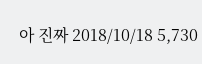아 진짜 2018/10/18 5,730